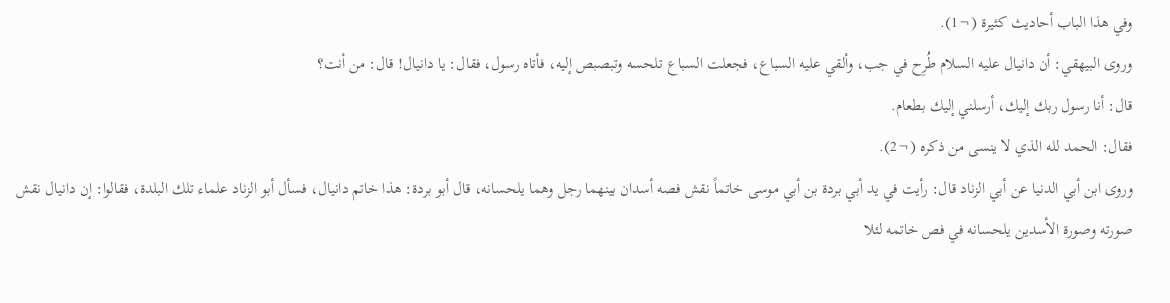وفي هذا الباب أحاديث كثيرة (¬1).
وروى البيهقي: أن دانيال عليه السلام طُرِح في جب، وألقي عليه السباع، فجعلت السباع تلحسه وتبصبص إليه، فأتاه رسول، فقال: يا دانيال! قال: من أنت؟
قال: أنا رسول ربك إليك، أرسلني إليك بطعام.
فقال: الحمد لله الذي لا ينسى من ذكره (¬2).
وروى ابن أبي الدنيا عن أبي الزناد قال: رأيت في يد أبي بردة بن أبي موسى خاتماً نقش فصه أسدان بينهما رجل وهما يلحسانه، قال أبو بردة: هذا خاتم دانيال، فسأل أبو الزناد علماء تلك البلدة، فقالوا: إن دانيال نقش صورته وصورة الأسدين يلحسانه في فص خاتمه لئلا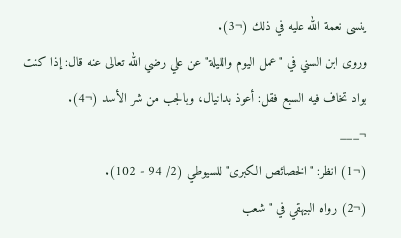ينسى نعمة الله عليه في ذلك (¬3).
وروى ابن السني في "عمل اليوم والليلة" عن علي رضي الله تعالى عنه قال: إذا كنت بواد تخاف فيه السبع فقل: أعوذ بدانيال، وبالجب من شر الأسد (¬4).
¬___
(¬1) انظر: "الخصائص الكبرى" للسيوطي (2/ 94 - 102).
(¬2) رواه البيهقي في "شعب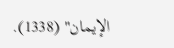الإيمان" (1338).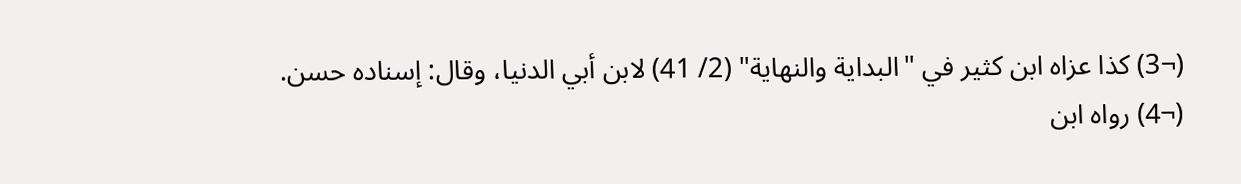(¬3) كذا عزاه ابن كثير في "البداية والنهاية" (2/ 41) لابن أبي الدنيا، وقال: إسناده حسن.
(¬4) رواه ابن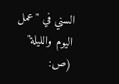السني في "عمل اليوم والليلة" (ص: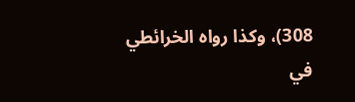308)، وكذا رواه الخرائطي في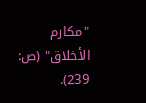"مكارم الأخلاق" (ص: 239).